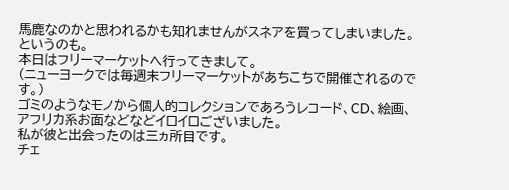馬鹿なのかと思われるかも知れませんがスネアを買ってしまいました。
というのも。
本日はフリーマーケットへ行ってきまして。
(ニューヨークでは毎週末フリーマーケットがあちこちで開催されるのです。)
ゴミのようなモノから個人的コレクションであろうレコード、CD、絵画、アフリカ系お面などなどイロイロございました。
私が彼と出会ったのは三ヵ所目です。
チェ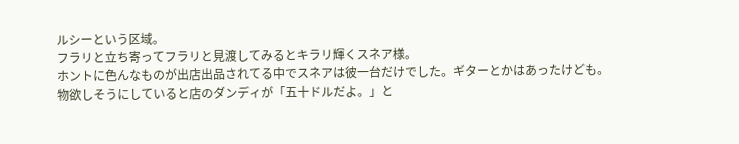ルシーという区域。
フラリと立ち寄ってフラリと見渡してみるとキラリ輝くスネア様。
ホントに色んなものが出店出品されてる中でスネアは彼一台だけでした。ギターとかはあったけども。
物欲しそうにしていると店のダンディが「五十ドルだよ。」と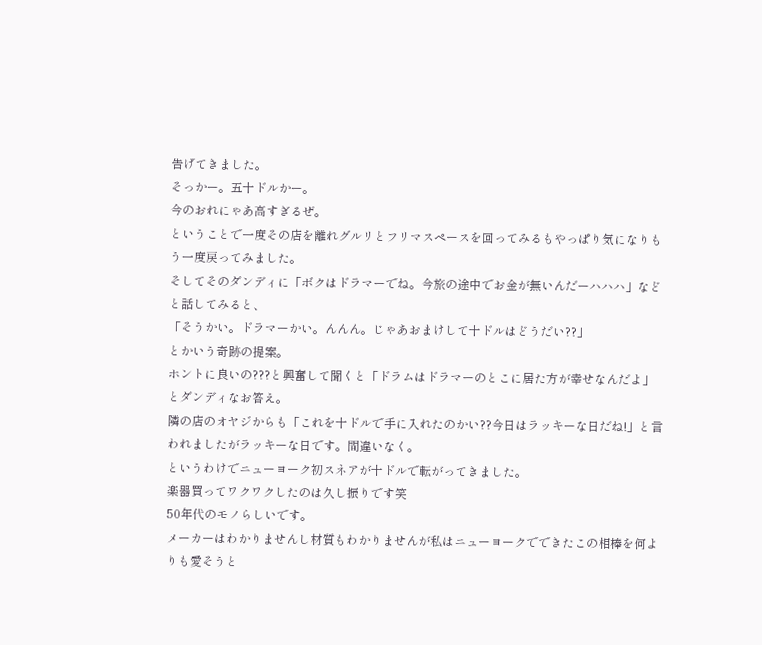告げてきました。
そっかー。五十ドルかー。
今のおれにゃあ高すぎるぜ。
ということで一度その店を離れグルリとフリマスペースを回ってみるもやっぱり気になりもう一度戻ってみました。
そしてそのダンディに「ボクはドラマーでね。今旅の途中でお金が無いんだーハハハ」などと話してみると、
「そうかい。ドラマーかい。んんん。じゃあおまけして十ドルはどうだい??」
とかいう奇跡の提案。
ホントに良いの???と興奮して聞くと「ドラムはドラマーのとこに居た方が幸せなんだよ」とダンディなお答え。
隣の店のオヤジからも「これを十ドルで手に入れたのかい??今日はラッキーな日だね!」と言われましたがラッキーな日です。間違いなく。
というわけでニューヨーク初スネアが十ドルで転がってきました。
楽器買ってワクワクしたのは久し振りです笑
50年代のモノらしいです。
メーカーはわかりませんし材質もわかりませんが私はニューヨークでできたこの相棒を何よりも愛そうと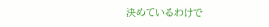決めているわけで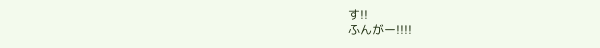す!!
ふんがー!!!!